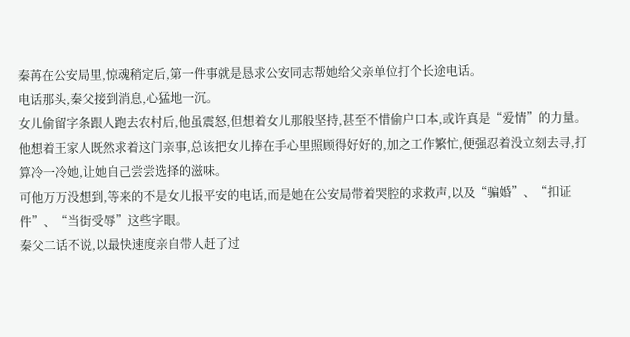秦苒在公安局里,惊魂稍定后,第一件事就是恳求公安同志帮她给父亲单位打个长途电话。
电话那头,秦父接到消息,心猛地一沉。
女儿偷留字条跟人跑去农村后,他虽震怒,但想着女儿那般坚持,甚至不惜偷户口本,或许真是“爱情”的力量。
他想着王家人既然求着这门亲事,总该把女儿捧在手心里照顾得好好的,加之工作繁忙,便强忍着没立刻去寻,打算冷一冷她,让她自己尝尝选择的滋味。
可他万万没想到,等来的不是女儿报平安的电话,而是她在公安局带着哭腔的求救声,以及“骗婚”、“扣证件”、“当街受辱”这些字眼。
秦父二话不说,以最快速度亲自带人赶了过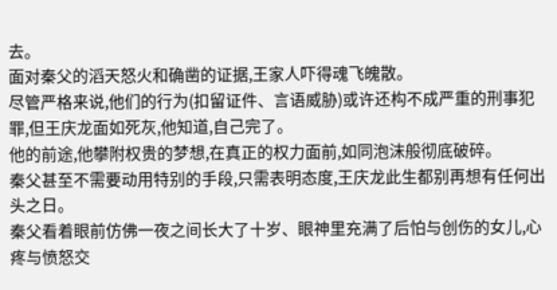去。
面对秦父的滔天怒火和确凿的证据,王家人吓得魂飞魄散。
尽管严格来说,他们的行为(扣留证件、言语威胁)或许还构不成严重的刑事犯罪,但王庆龙面如死灰,他知道,自己完了。
他的前途,他攀附权贵的梦想,在真正的权力面前,如同泡沫般彻底破碎。
秦父甚至不需要动用特别的手段,只需表明态度,王庆龙此生都别再想有任何出头之日。
秦父看着眼前仿佛一夜之间长大了十岁、眼神里充满了后怕与创伤的女儿,心疼与愤怒交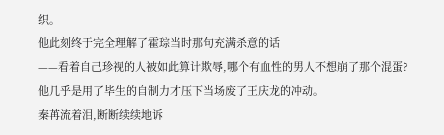织。
他此刻终于完全理解了霍琮当时那句充满杀意的话
——看着自己珍视的人被如此算计欺辱,哪个有血性的男人不想崩了那个混蛋?
他几乎是用了毕生的自制力才压下当场废了王庆龙的冲动。
秦苒流着泪,断断续续地诉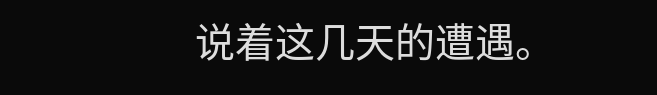说着这几天的遭遇。